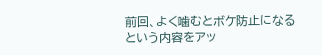前回、よく噛むとボケ防止になるという内容をアッ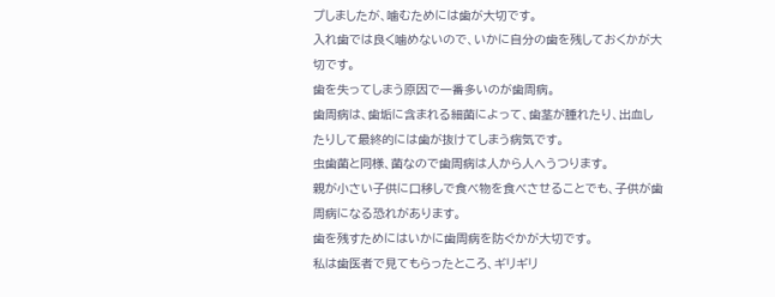プしましたが、噛むためには歯が大切です。
入れ歯では良く噛めないので、いかに自分の歯を残しておくかが大切です。
歯を失ってしまう原因で一番多いのが歯周病。
歯周病は、歯垢に含まれる細菌によって、歯茎が腫れたり、出血したりして最終的には歯が抜けてしまう病気です。
虫歯菌と同様、菌なので歯周病は人から人へうつります。
親が小さい子供に口移しで食べ物を食べさせることでも、子供が歯周病になる恐れがあります。
歯を残すためにはいかに歯周病を防ぐかが大切です。
私は歯医者で見てもらったところ、ギリギリ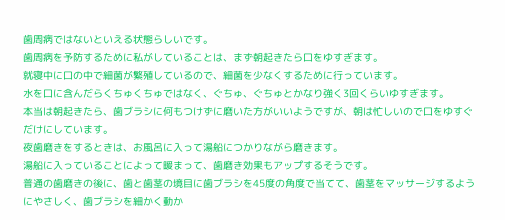歯周病ではないといえる状態らしいです。
歯周病を予防するために私がしていることは、まず朝起きたら口をゆすぎます。
就寝中に口の中で細菌が繁殖しているので、細菌を少なくするために行っています。
水を口に含んだらくちゅくちゅではなく、ぐちゅ、ぐちゅとかなり強く3回くらいゆすぎます。
本当は朝起きたら、歯ブラシに何もつけずに磨いた方がいいようですが、朝は忙しいので口をゆすぐだけにしています。
夜歯磨きをするときは、お風呂に入って湯船につかりながら磨きます。
湯船に入っていることによって暖まって、歯磨き効果もアップするそうです。
普通の歯磨きの後に、歯と歯茎の境目に歯ブラシを45度の角度で当てて、歯茎をマッサージするようにやさしく、歯ブラシを細かく動か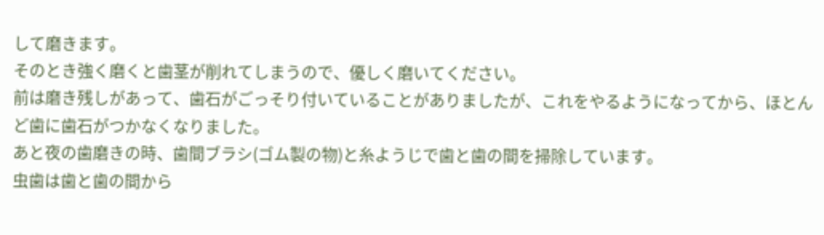して磨きます。
そのとき強く磨くと歯茎が削れてしまうので、優しく磨いてください。
前は磨き残しがあって、歯石がごっそり付いていることがありましたが、これをやるようになってから、ほとんど歯に歯石がつかなくなりました。
あと夜の歯磨きの時、歯間ブラシ(ゴム製の物)と糸ようじで歯と歯の間を掃除しています。
虫歯は歯と歯の間から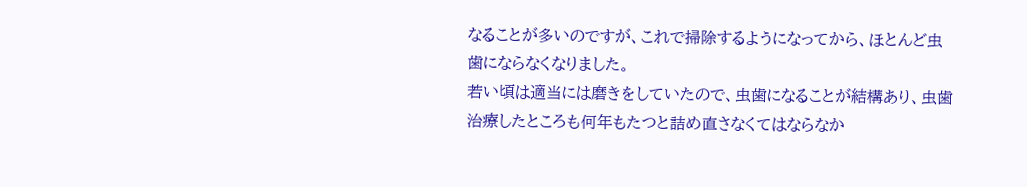なることが多いのですが、これで掃除するようになってから、ほとんど虫歯にならなくなりました。
若い頃は適当には磨きをしていたので、虫歯になることが結構あり、虫歯治療したところも何年もたつと詰め直さなくてはならなか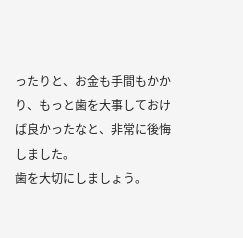ったりと、お金も手間もかかり、もっと歯を大事しておけば良かったなと、非常に後悔しました。
歯を大切にしましょう。